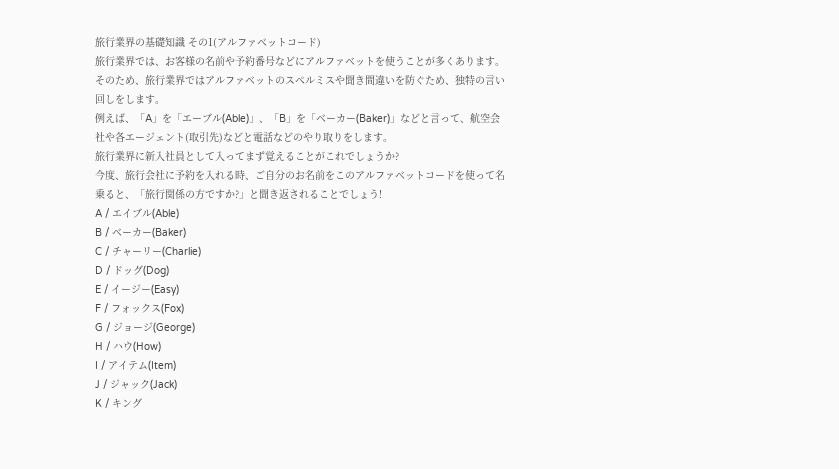旅行業界の基礎知識 その1(アルファベットコード)
旅行業界では、お客様の名前や予約番号などにアルファベットを使うことが多くあります。
そのため、旅行業界ではアルファベットのスペルミスや聞き間違いを防ぐため、独特の言い回しをします。
例えば、「A」を「エーブル(Able)」、「B」を「ベーカー(Baker)」などと言って、航空会社や各エージェント(取引先)などと電話などのやり取りをします。
旅行業界に新入社員として入ってまず覚えることがこれでしょうか?
今度、旅行会社に予約を入れる時、ご自分のお名前をこのアルファベットコードを使って名乗ると、「旅行関係の方ですか?」と聞き返されることでしょう!
A / エイブル(Able)
B / ベーカー(Baker)
C / チャーリー(Charlie)
D / ドッグ(Dog)
E / イージー(Easy)
F / フォックス(Fox)
G / ジョージ(George)
H / ハウ(How)
I / アイテム(Item)
J / ジャック(Jack)
K / キング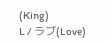(King)
L / ラブ(Love)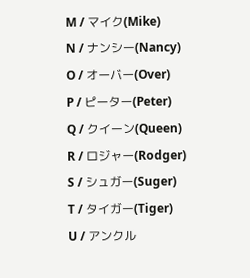M / マイク(Mike)
N / ナンシー(Nancy)
O / オーバー(Over)
P / ピーター(Peter)
Q / クイーン(Queen)
R / ロジャー(Rodger)
S / シュガー(Suger)
T / タイガー(Tiger)
U / アンクル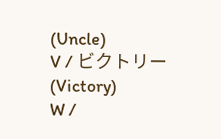(Uncle)
V / ビクトリー(Victory)
W /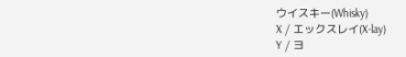ウイスキー(Whisky)
X / エックスレイ(X-lay)
Y / ヨ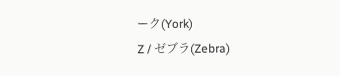ーク(York)
Z / ゼブラ(Zebra)